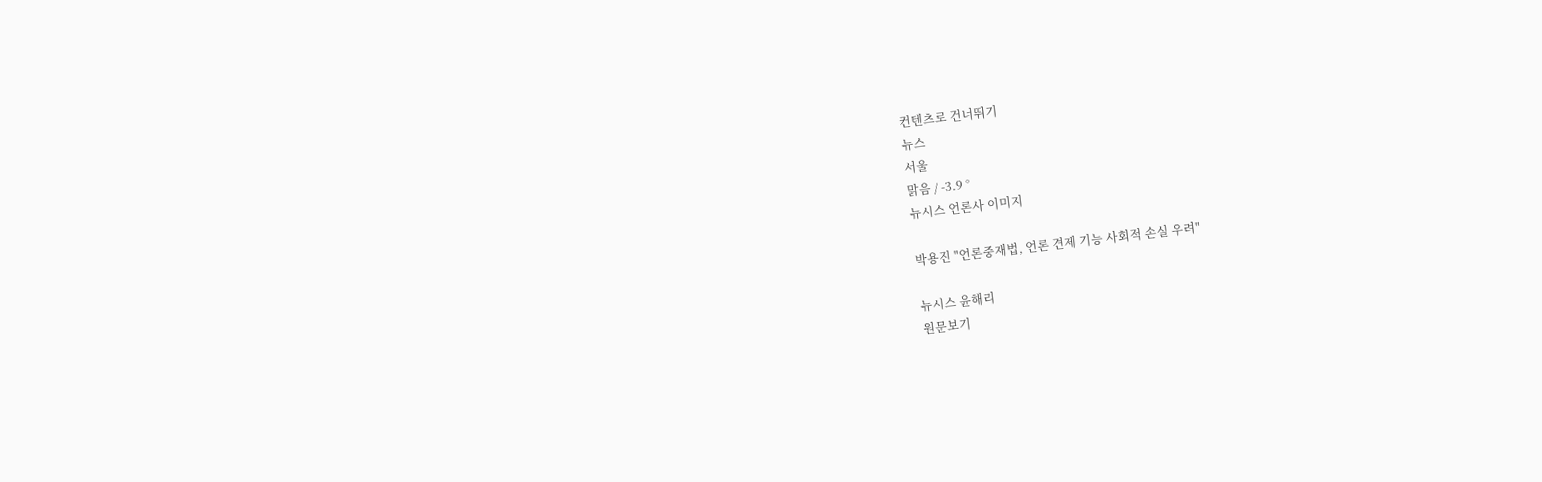컨텐츠로 건너뛰기
뉴스
서울
맑음 / -3.9 °
뉴시스 언론사 이미지

박용진 "언론중재법, 언론 견제 기능 사회적 손실 우려"

뉴시스 윤해리
원문보기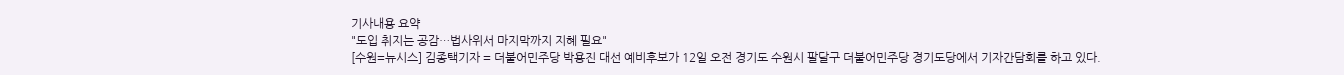기사내용 요약
"도입 취지는 공감…법사위서 마지막까지 지혜 필요"
[수원=뉴시스] 김종택기자 = 더불어민주당 박용진 대선 예비후보가 12일 오전 경기도 수원시 팔달구 더불어민주당 경기도당에서 기자간담회를 하고 있다.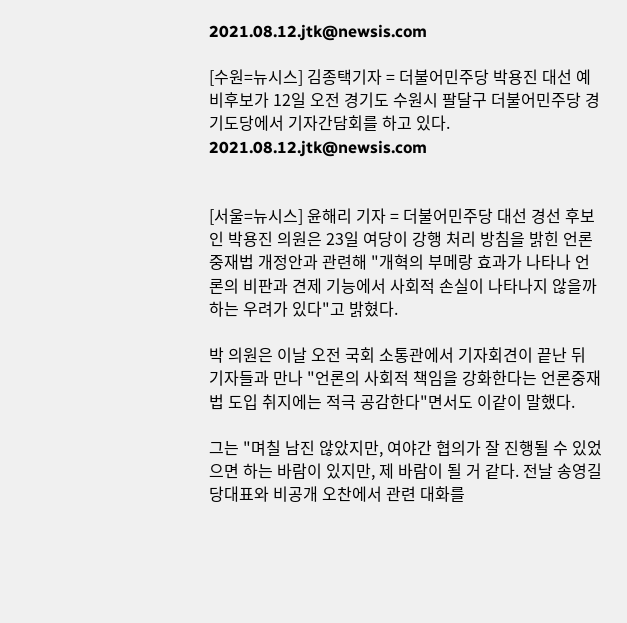2021.08.12.jtk@newsis.com

[수원=뉴시스] 김종택기자 = 더불어민주당 박용진 대선 예비후보가 12일 오전 경기도 수원시 팔달구 더불어민주당 경기도당에서 기자간담회를 하고 있다. 2021.08.12.jtk@newsis.com


[서울=뉴시스] 윤해리 기자 = 더불어민주당 대선 경선 후보인 박용진 의원은 23일 여당이 강행 처리 방침을 밝힌 언론중재법 개정안과 관련해 "개혁의 부메랑 효과가 나타나 언론의 비판과 견제 기능에서 사회적 손실이 나타나지 않을까 하는 우려가 있다"고 밝혔다.

박 의원은 이날 오전 국회 소통관에서 기자회견이 끝난 뒤 기자들과 만나 "언론의 사회적 책임을 강화한다는 언론중재법 도입 취지에는 적극 공감한다"면서도 이같이 말했다.

그는 "며칠 남진 않았지만, 여야간 협의가 잘 진행될 수 있었으면 하는 바람이 있지만, 제 바람이 될 거 같다. 전날 송영길 당대표와 비공개 오찬에서 관련 대화를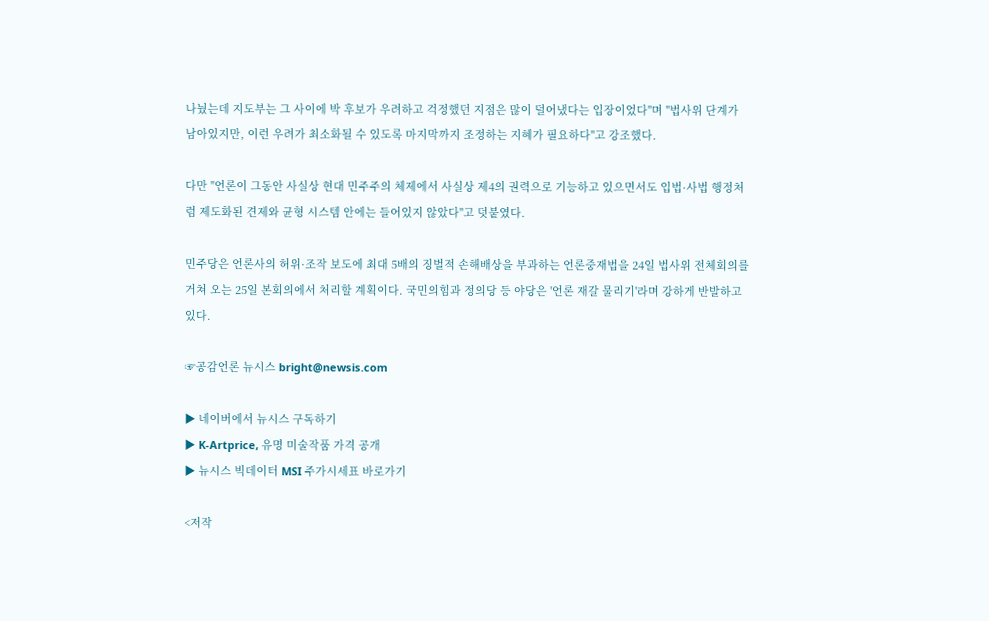나눴는데 지도부는 그 사이에 박 후보가 우려하고 걱정했던 지점은 많이 덜어냈다는 입장이었다"며 "법사위 단계가 남아있지만, 이런 우려가 최소화될 수 있도록 마지막까지 조정하는 지혜가 필요하다"고 강조했다.

다만 "언론이 그동안 사실상 현대 민주주의 체제에서 사실상 제4의 권력으로 기능하고 있으면서도 입법·사법 행정처럼 제도화된 견제와 균형 시스템 안에는 들어있지 않았다"고 덧붙였다.

민주당은 언론사의 허위·조작 보도에 최대 5배의 징벌적 손해배상을 부과하는 언론중재법을 24일 법사위 전체회의를 거쳐 오는 25일 본회의에서 처리할 계획이다. 국민의힘과 정의당 등 야당은 '언론 재갈 물리기'라며 강하게 반발하고 있다.

☞공감언론 뉴시스 bright@newsis.com

▶ 네이버에서 뉴시스 구독하기
▶ K-Artprice, 유명 미술작품 가격 공개
▶ 뉴시스 빅데이터 MSI 주가시세표 바로가기

<저작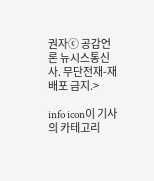권자ⓒ 공감언론 뉴시스통신사. 무단전재-재배포 금지.>

info icon이 기사의 카테고리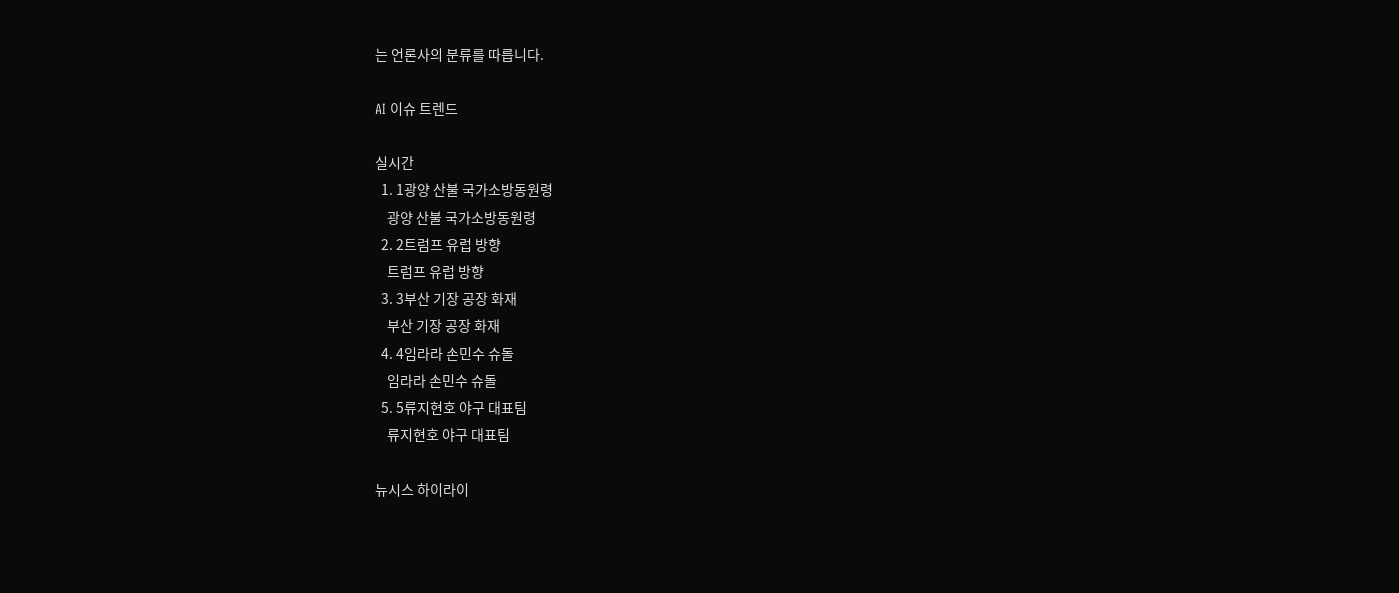는 언론사의 분류를 따릅니다.

AI 이슈 트렌드

실시간
  1. 1광양 산불 국가소방동원령
    광양 산불 국가소방동원령
  2. 2트럼프 유럽 방향
    트럼프 유럽 방향
  3. 3부산 기장 공장 화재
    부산 기장 공장 화재
  4. 4임라라 손민수 슈돌
    임라라 손민수 슈돌
  5. 5류지현호 야구 대표팀
    류지현호 야구 대표팀

뉴시스 하이라이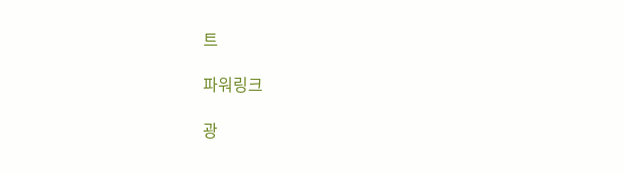트

파워링크

광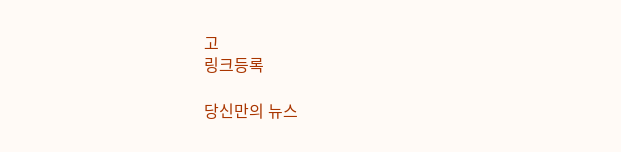고
링크등록

당신만의 뉴스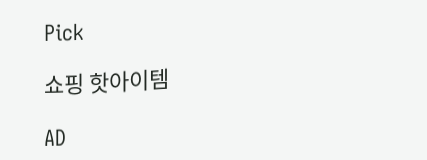Pick

쇼핑 핫아이템

AD